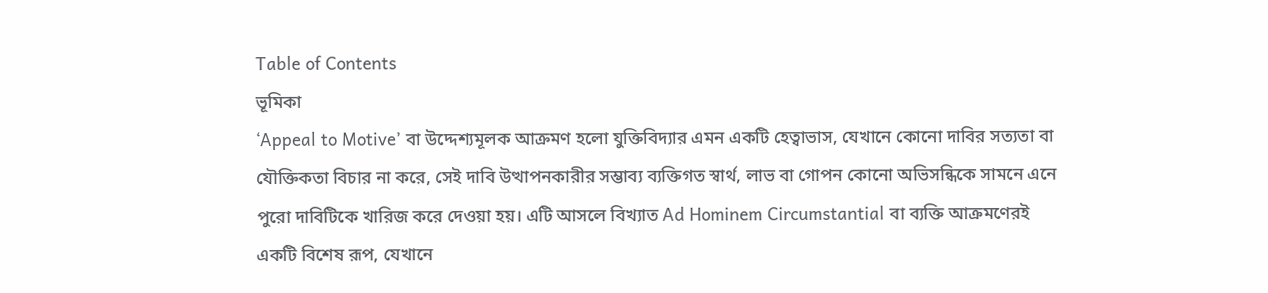Table of Contents
ভূমিকা
‘Appeal to Motive’ বা উদ্দেশ্যমূলক আক্রমণ হলো যুক্তিবিদ্যার এমন একটি হেত্বাভাস, যেখানে কোনো দাবির সত্যতা বা যৌক্তিকতা বিচার না করে, সেই দাবি উত্থাপনকারীর সম্ভাব্য ব্যক্তিগত স্বার্থ, লাভ বা গোপন কোনো অভিসন্ধিকে সামনে এনে পুরো দাবিটিকে খারিজ করে দেওয়া হয়। এটি আসলে বিখ্যাত Ad Hominem Circumstantial বা ব্যক্তি আক্রমণেরই একটি বিশেষ রূপ, যেখানে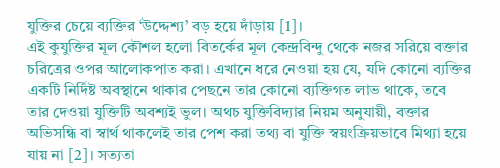যুক্তির চেয়ে ব্যক্তির ‘উদ্দেশ্য’ বড় হয়ে দাঁড়ায় [1]।
এই কুযুক্তির মূল কৌশল হলো বিতর্কের মূল কেন্দ্রবিন্দু থেকে নজর সরিয়ে বক্তার চরিত্রের ওপর আলোকপাত করা। এখানে ধরে নেওয়া হয় যে, যদি কোনো ব্যক্তির একটি নির্দিষ্ট অবস্থানে থাকার পেছনে তার কোনো ব্যক্তিগত লাভ থাকে, তবে তার দেওয়া যুক্তিটি অবশ্যই ভুল। অথচ যুক্তিবিদ্যার নিয়ম অনুযায়ী, বক্তার অভিসন্ধি বা স্বার্থ থাকলেই তার পেশ করা তথ্য বা যুক্তি স্বয়ংক্রিয়ভাবে মিথ্যা হয়ে যায় না [2]। সত্যতা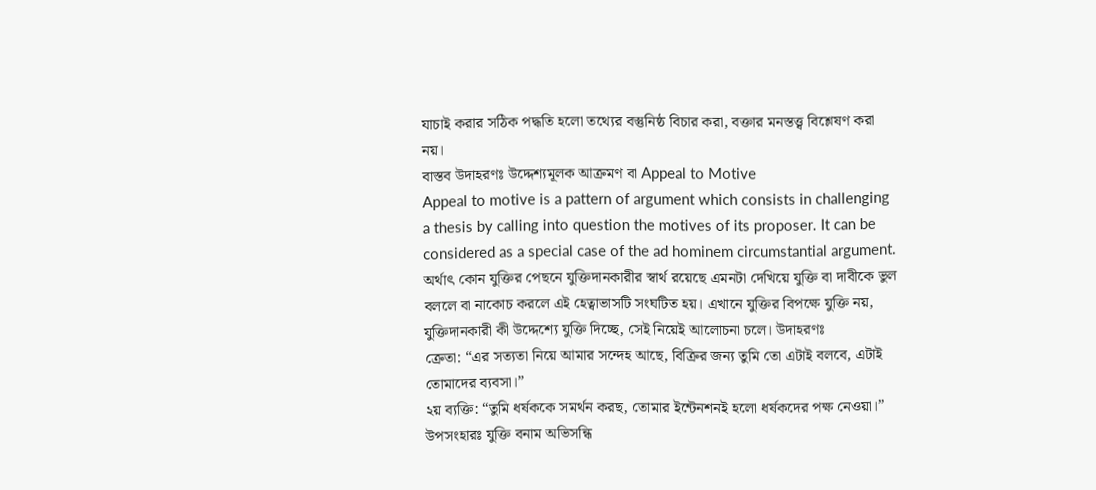যাচাই করার সঠিক পদ্ধতি হলো তথ্যের বস্তুনিষ্ঠ বিচার করা, বক্তার মনস্তত্ত্ব বিশ্লেষণ করা নয়।
বাস্তব উদাহরণঃ উদ্দেশ্যমূলক আক্রমণ বা Appeal to Motive
Appeal to motive is a pattern of argument which consists in challenging a thesis by calling into question the motives of its proposer. It can be considered as a special case of the ad hominem circumstantial argument.
অর্থাৎ কোন যুক্তির পেছনে যুক্তিদানকারীর স্বার্থ রয়েছে এমনটা দেখিয়ে যুক্তি বা দাবীকে ভুল বললে বা নাকোচ করলে এই হেত্বাভাসটি সংঘটিত হয়। এখানে যুক্তির বিপক্ষে যুক্তি নয়, যুক্তিদানকারী কী উদ্দেশ্যে যুক্তি দিচ্ছে, সেই নিয়েই আলোচনা চলে। উদাহরণঃ
ক্রেতা: “এর সত্যতা নিয়ে আমার সন্দেহ আছে, বিক্রির জন্য তুমি তো এটাই বলবে, এটাই তোমাদের ব্যবসা।”
২য় ব্যক্তি: “তুমি ধর্ষককে সমর্থন করছ, তোমার ইন্টেনশনই হলো ধর্ষকদের পক্ষ নেওয়া।”
উপসংহারঃ যুক্তি বনাম অভিসন্ধি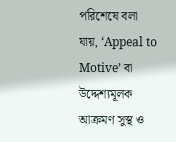পরিশেষে বলা যায়, ‘Appeal to Motive’ বা উদ্দেশ্যমূলক আক্রমণ সুস্থ ও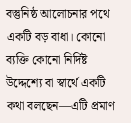বস্তুনিষ্ঠ আলোচনার পথে একটি বড় বাধা। কোনো ব্যক্তি কোনো নির্দিষ্ট উদ্দেশ্যে বা স্বার্থে একটি কথা বলছেন—এটি প্রমাণ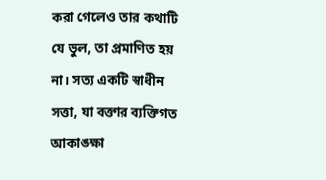করা গেলেও তার কথাটি যে ভুল, তা প্রমাণিত হয় না। সত্য একটি স্বাধীন সত্তা, যা বক্তার ব্যক্তিগত আকাঙ্ক্ষা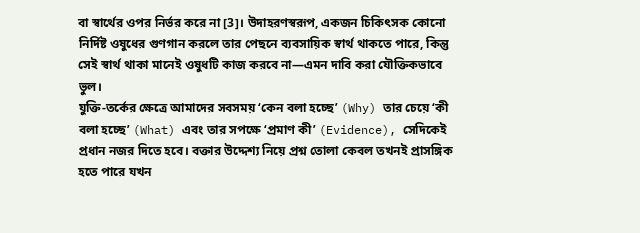বা স্বার্থের ওপর নির্ভর করে না [3]। উদাহরণস্বরূপ, একজন চিকিৎসক কোনো নির্দিষ্ট ওষুধের গুণগান করলে তার পেছনে ব্যবসায়িক স্বার্থ থাকতে পারে, কিন্তু সেই স্বার্থ থাকা মানেই ওষুধটি কাজ করবে না—এমন দাবি করা যৌক্তিকভাবে ভুল।
যুক্তি-তর্কের ক্ষেত্রে আমাদের সবসময় ‘কেন বলা হচ্ছে’ (Why) তার চেয়ে ‘কী বলা হচ্ছে’ (What) এবং তার সপক্ষে ‘প্রমাণ কী’ (Evidence), সেদিকেই প্রধান নজর দিতে হবে। বক্তার উদ্দেশ্য নিয়ে প্রশ্ন তোলা কেবল তখনই প্রাসঙ্গিক হতে পারে যখন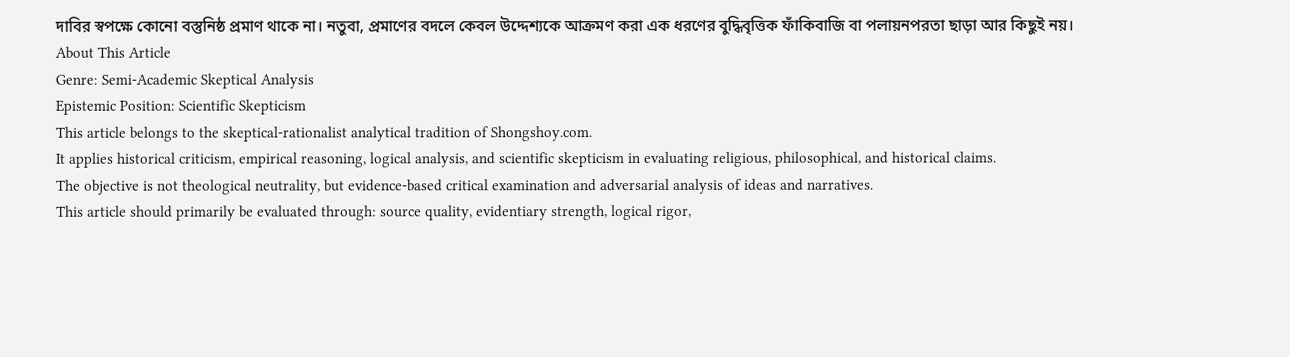দাবির স্বপক্ষে কোনো বস্তুনিষ্ঠ প্রমাণ থাকে না। নতুবা, প্রমাণের বদলে কেবল উদ্দেশ্যকে আক্রমণ করা এক ধরণের বুদ্ধিবৃত্তিক ফাঁকিবাজি বা পলায়নপরতা ছাড়া আর কিছুই নয়।
About This Article
Genre: Semi-Academic Skeptical Analysis
Epistemic Position: Scientific Skepticism
This article belongs to the skeptical-rationalist analytical tradition of Shongshoy.com.
It applies historical criticism, empirical reasoning, logical analysis, and scientific skepticism in evaluating religious, philosophical, and historical claims.
The objective is not theological neutrality, but evidence-based critical examination and adversarial analysis of ideas and narratives.
This article should primarily be evaluated through: source quality, evidentiary strength, logical rigor,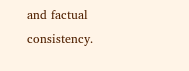and factual consistency.